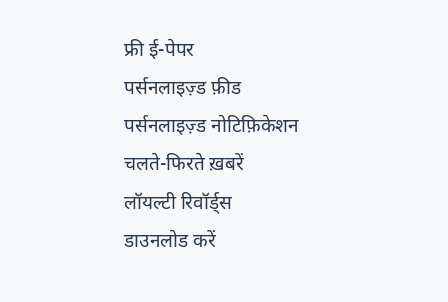फ्री ई-पेपर
पर्सनलाइज़्ड फ़ीड
पर्सनलाइज़्ड नोटिफ़िकेशन
चलते-फिरते ख़बरें
लॉयल्टी रिवॉर्ड्स
डाउनलोड करें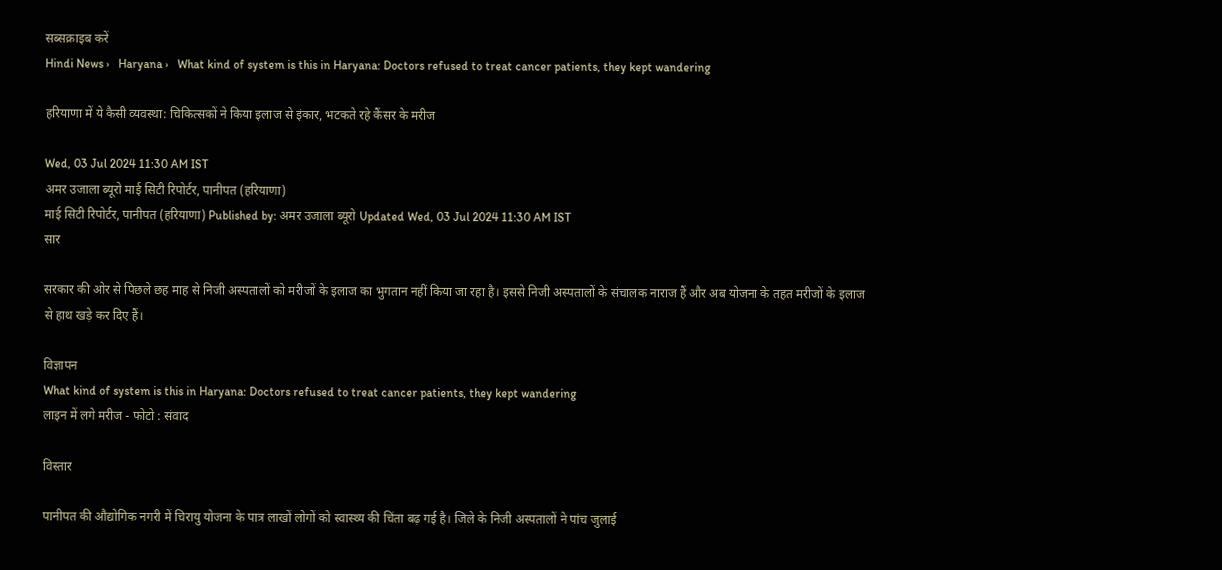सब्सक्राइब करें
Hindi News ›   Haryana ›   What kind of system is this in Haryana: Doctors refused to treat cancer patients, they kept wandering

हरियाणा में ये कैसी व्यवस्था: चिकित्सकों ने किया इलाज से इंकार, भटकते रहे कैंसर के मरीज

Wed, 03 Jul 2024 11:30 AM IST
अमर उजाला ब्यूरो माई सिटी रिपोर्टर, पानीपत (हरियाणा)
माई सिटी रिपोर्टर, पानीपत (हरियाणा) Published by: अमर उजाला ब्यूरो Updated Wed, 03 Jul 2024 11:30 AM IST
सार

सरकार की ओर से पिछले छह माह से निजी अस्पतालों को मरीजों के इलाज का भुगतान नहीं किया जा रहा है। इससे निजी अस्पतालों के संचालक नाराज हैं और अब योजना के तहत मरीजों के इलाज से हाथ खड़े कर दिए हैं।

विज्ञापन
What kind of system is this in Haryana: Doctors refused to treat cancer patients, they kept wandering
लाइन में लगे मरीज - फोटो : संवाद

विस्तार

पानीपत की औद्योगिक नगरी में चिरायु योजना के पात्र लाखों लोगों को स्वास्थ्य की चिंता बढ़ गई है। जिले के निजी अस्पतालों ने पांच जुलाई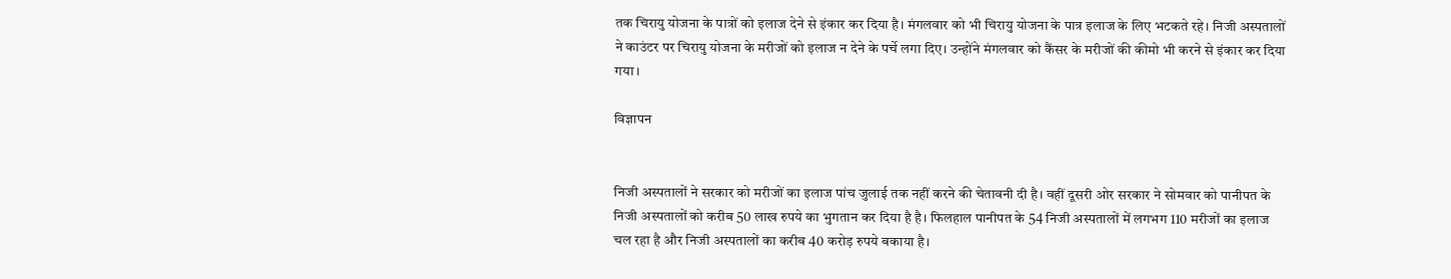तक चिरायु योजना के पात्रों को इलाज देने से इंकार कर दिया है। मंगलवार को भी चिरायु योजना के पात्र इलाज के लिए भटकते रहे। निजी अस्पतालों ने काउंटर पर चिरायु योजना के मरीजों को इलाज न देने के पर्चे लगा दिए। उन्होंने मंगलवार को कैंसर के मरीजों की कीमो भी करने से इंकार कर दिया गया।

विज्ञापन


निजी अस्पतालों ने सरकार को मरीजों का इलाज पांच जुलाई तक नहीं करने की चेतावनी दी है। वहीं दूसरी ओर सरकार ने सोमवार को पानीपत के निजी अस्पतालों को करीब 50 लाख रुपये का भुगतान कर दिया है है। फिलहाल पानीपत के 54 निजी अस्पतालों में लगभग 110 मरीजों का इलाज चल रहा है और निजी अस्पतालों का करीब 40 करोड़ रुपये बकाया है।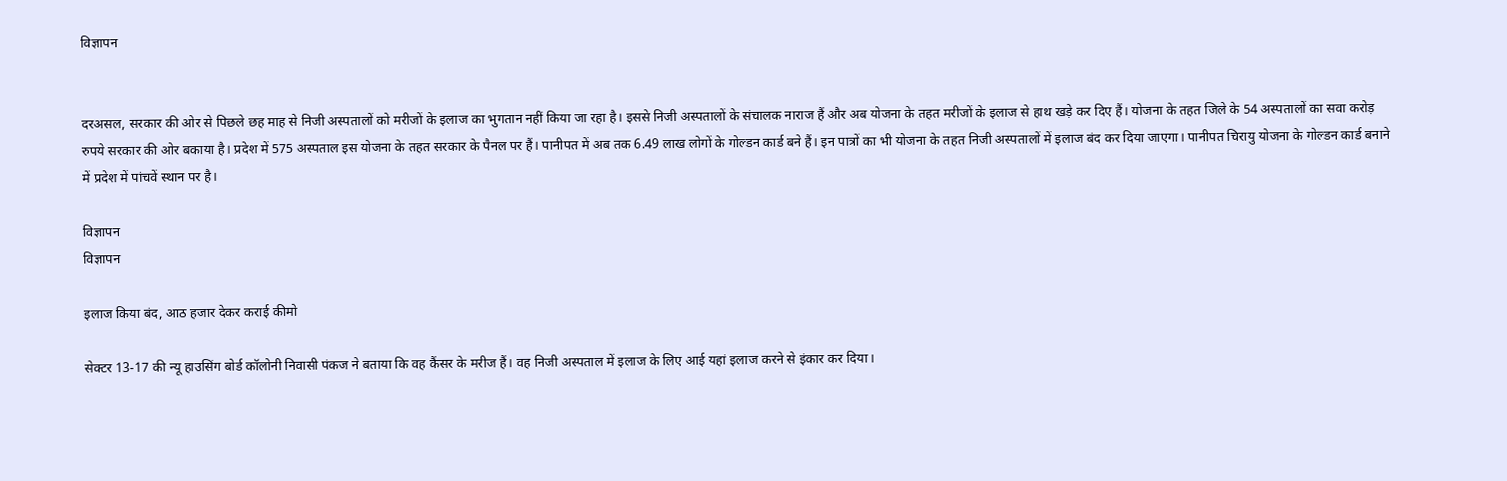विज्ञापन


दरअसल, सरकार की ओर से पिछले छह माह से निजी अस्पतालों को मरीजों के इलाज का भुगतान नहीं किया जा रहा है। इससे निजी अस्पतालों के संचालक नाराज हैं और अब योजना के तहत मरीजों के इलाज से हाथ खड़े कर दिए हैं। योजना के तहत जिले के 54 अस्पतालों का सवा करोड़ रुपये सरकार की ओर बकाया है। प्रदेश में 575 अस्पताल इस योजना के तहत सरकार के पैनल पर हैं। पानीपत में अब तक 6.49 लाख लोगों के गोल्डन कार्ड बने हैं। इन पात्रों का भी योजना के तहत निजी अस्पतालों में इलाज बंद कर दिया जाएगा। पानीपत चिरायु योजना के गोल्डन कार्ड बनाने में प्रदेश में पांचवें स्थान पर है।

विज्ञापन
विज्ञापन

इलाज किया बंद, आठ हजार देकर कराई कीमो

सेक्टर 13-17 की न्यू हाउसिंग बोर्ड कॉलोनी निवासी पंकज ने बताया कि वह कैंसर के मरीज हैं। वह निजी अस्पताल में इलाज के लिए आई यहां इलाज करने से इंकार कर दिया।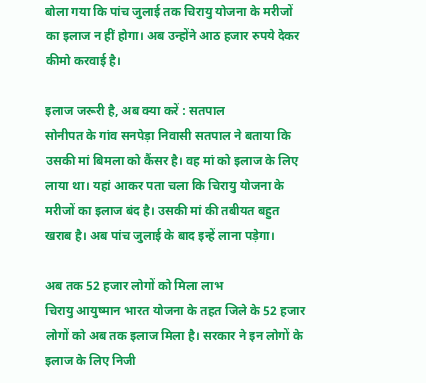बोला गया कि पांच जुलाई तक चिरायु योजना के मरीजों का इलाज न हीं होगा। अब उन्होंने आठ हजार रुपये देकर कीमो करवाई है।

इलाज जरूरी है, अब क्या करें : सतपाल
सोनीपत के गांव सनपेड़ा निवासी सतपाल ने बताया कि उसकी मां बिमला को कैंसर है। वह मां को इलाज के लिए लाया था। यहां आकर पता चला कि चिरायु योजना के मरीजों का इलाज बंद है। उसकी मां की तबीयत बहुत खराब है। अब पांच जुलाई के बाद इन्हें लाना पड़ेगा।

अब तक 52 हजार लोगों को मिला लाभ
चिरायु आयुष्मान भारत योजना के तहत जिले के 52 हजार लोगों को अब तक इलाज मिला है। सरकार ने इन लोगों के इलाज के लिए निजी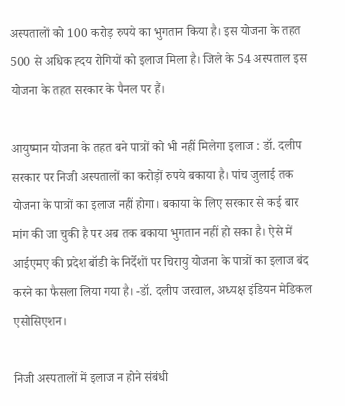अस्पतालों को 100 करोड़ रुपये का भुगतान किया है। इस योजना के तहत 500 से अधिक ह्दय रोगियों को इलाज मिला है। जिले के 54 अस्पताल इस योजना के तहत सरकार के पैनल पर हैं।

आयुष्मान योजना के तहत बने पात्रों को भी नहीं मिलेगा इलाज : डॉ. दलीप
सरकार पर निजी अस्पतालों का करोड़ों रुपये बकाया है। पांच जुलाई तक योजना के पात्रों का इलाज नहीं होगा। बकाया के लिए सरकार से कई बार मांग की जा चुकी है पर अब तक बकाया भुगतान नहीं हो सका है। ऐसे में आईएमए की प्रदेश बॉडी के निर्देशों पर चिरायु योजना के पात्रों का इलाज बंद करने का फैसला लिया गया है। -डॉ. दलीप जरवाल, अध्यक्ष इंडियन मेडिकल एसोसिएशन।

निजी अस्पतालों में इलाज न होने संबंधी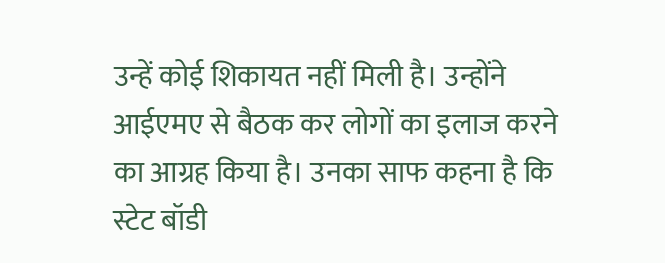उन्हें कोई शिकायत नहीं मिली है। उन्होंने आईएमए से बैठक कर लोगों का इलाज करने का आग्रह किया है। उनका साफ कहना है कि स्टेट बॉडी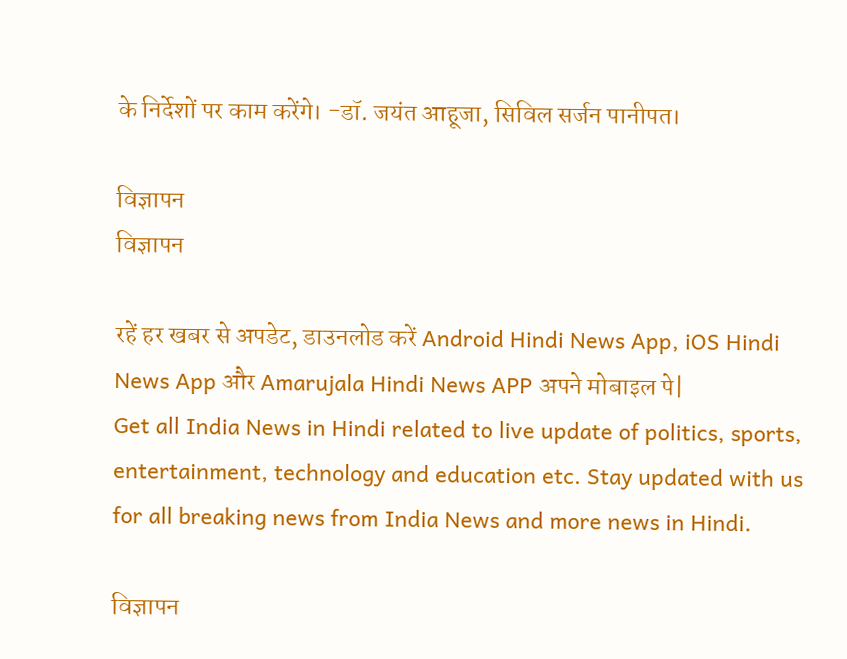के निर्देशों पर काम करेंगे। -डॉ. जयंत आहूजा, सिविल सर्जन पानीपत।

विज्ञापन
विज्ञापन

रहें हर खबर से अपडेट, डाउनलोड करें Android Hindi News App, iOS Hindi News App और Amarujala Hindi News APP अपने मोबाइल पे|
Get all India News in Hindi related to live update of politics, sports, entertainment, technology and education etc. Stay updated with us for all breaking news from India News and more news in Hindi.

विज्ञापन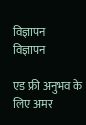विज्ञापन
विज्ञापन

एड फ्री अनुभव के लिए अमर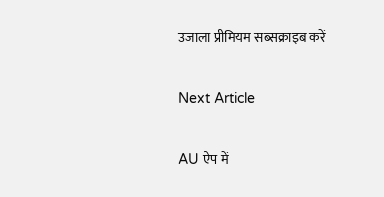उजाला प्रीमियम सब्सक्राइब करें

Next Article

AU ऐप में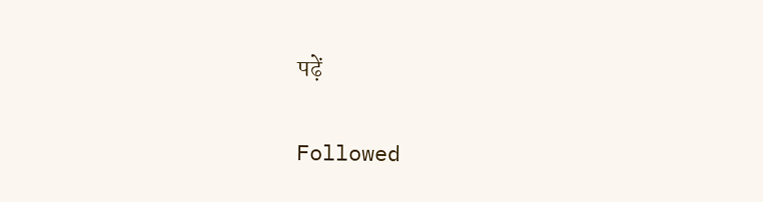पढ़ें

Followed